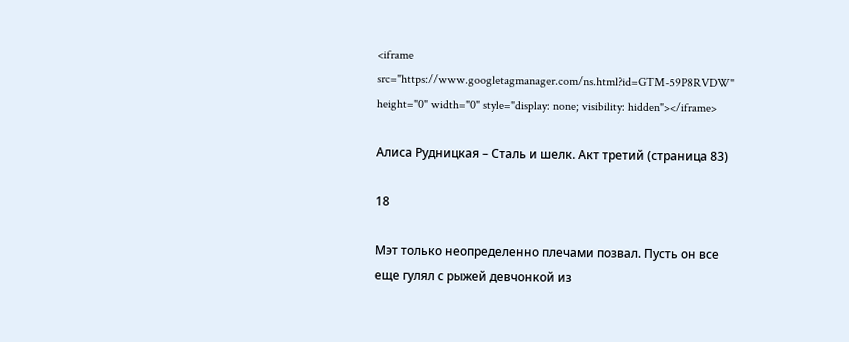<iframe src="https://www.googletagmanager.com/ns.html?id=GTM-59P8RVDW" height="0" width="0" style="display: none; visibility: hidden"></iframe>

Алиса Рудницкая – Сталь и шелк. Акт третий (страница 83)

18

Мэт только неопределенно плечами позвал. Пусть он все еще гулял с рыжей девчонкой из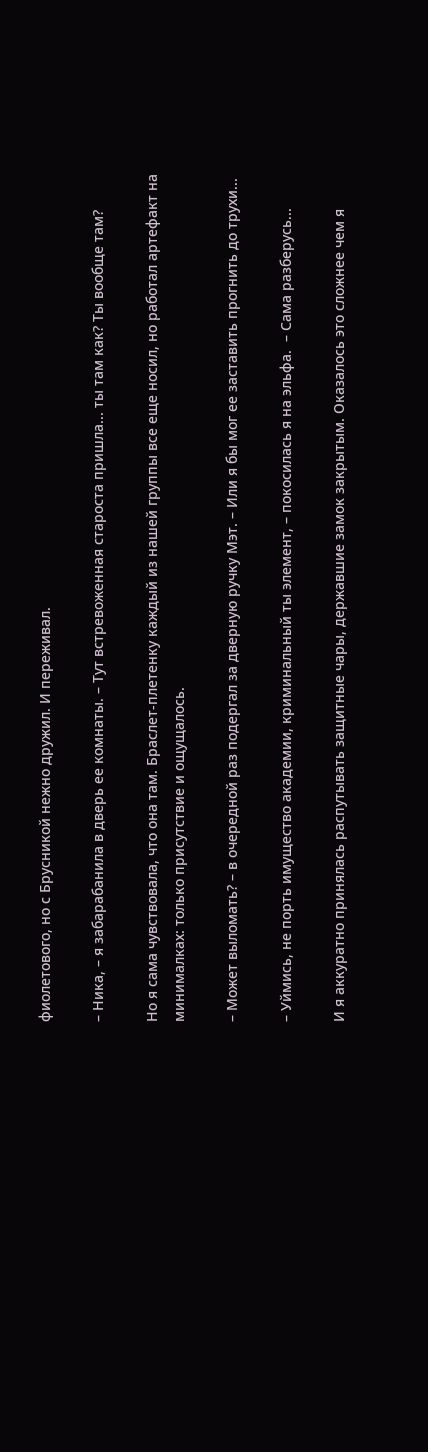фиолетового, но с Брусникой нежно дружил. И переживал.

– Ника, – я забарабанила в дверь ее комнаты. – Тут встревоженная староста пришла... ты там как? Ты вообще там?

Но я сама чувствовала, что она там. Браслет-плетенку каждый из нашей группы все еще носил, но работал артефакт на минималках: только присутствие и ощущалось.

– Может выломать? – в очередной раз подергал за дверную ручку Мэт. – Или я бы мог ее заставить прогнить до трухи...

– Уймись, не порть имущество академии, криминальный ты элемент, – покосилась я на эльфа.  – Сама разберусь...

И я аккуратно принялась распутывать защитные чары, державшие замок закрытым. Оказалось это сложнее чем я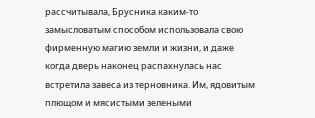рассчитывала, Брусника каким-то замысловатым способом использовала свою фирменную магию земли и жизни, и даже когда дверь наконец распахнулась нас встретила завеса из терновника. Им, ядовитым плющом и мясистыми зелеными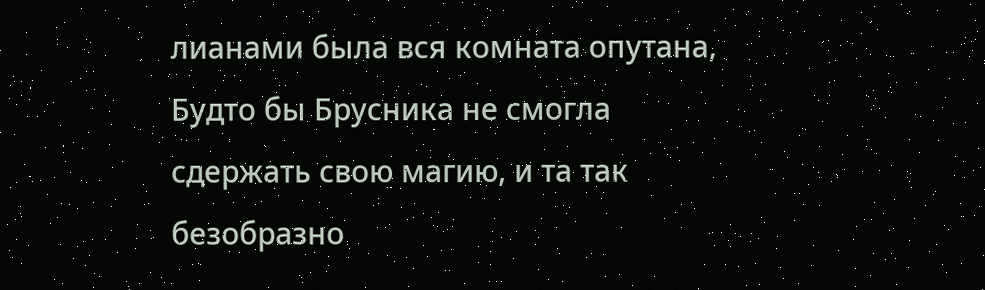лианами была вся комната опутана, Будто бы Брусника не смогла сдержать свою магию, и та так безобразно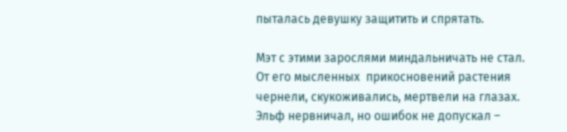пыталась девушку защитить и спрятать.

Мэт с этими зарослями миндальничать не стал. От его мысленных  прикосновений растения чернели, скукоживались, мертвели на глазах. Эльф нервничал, но ошибок не допускал –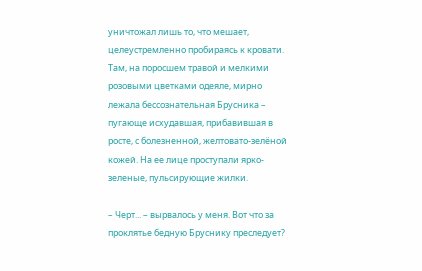уничтожал лишь то, что мешает, целеустремленно пробираясь к кровати. Там, на поросшем травой и мелкими розовыми цветками одеяле, мирно лежала бессознательная Брусника – пугающе исхудавшая, прибавившая в росте, с болезненной, желтовато-зелёной кожей. На ее лице проступали ярко-зеленые, пульсирующие жилки.

– Черт... – вырвалось у меня. Вот что за проклятье бедную Бруснику преследует?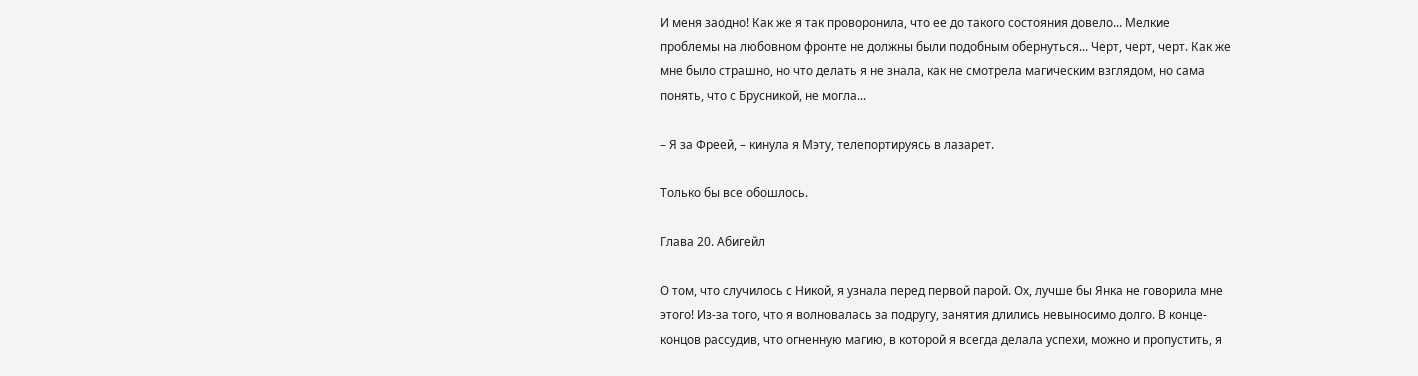И меня заодно! Как же я так проворонила, что ее до такого состояния довело... Мелкие проблемы на любовном фронте не должны были подобным обернуться... Черт, черт, черт. Как же мне было страшно, но что делать я не знала, как не смотрела магическим взглядом, но сама понять, что с Брусникой, не могла...

– Я за Фреей, – кинула я Мэту, телепортируясь в лазарет.

Только бы все обошлось.

Глава 20. Абигейл

О том, что случилось с Никой, я узнала перед первой парой. Ох, лучше бы Янка не говорила мне этого! Из-за того, что я волновалась за подругу, занятия длились невыносимо долго. В конце-концов рассудив, что огненную магию, в которой я всегда делала успехи, можно и пропустить, я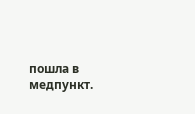пошла в медпункт.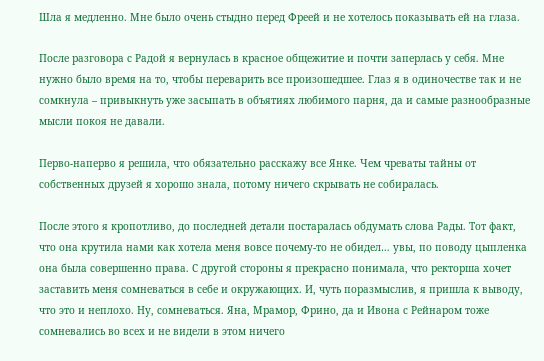Шла я медленно. Мне было очень стыдно перед Фреей и не хотелось показывать ей на глаза.

После разговора с Радой я вернулась в красное общежитие и почти заперлась у себя. Мне нужно было время на то, чтобы переварить все произошедшее. Глаз я в одиночестве так и не сомкнула – привыкнуть уже засыпать в объятиях любимого парня, да и самые разнообразные мысли покоя не давали.

Перво-наперво я решила, что обязательно расскажу все Янке. Чем чреваты тайны от собственных друзей я хорошо знала, потому ничего скрывать не собиралась.

После этого я кропотливо, до последней детали постаралась обдумать слова Рады. Тот факт, что она крутила нами как хотела меня вовсе почему-то не обидел… увы, по поводу цыпленка она была совершенно права. С другой стороны я прекрасно понимала, что ректорша хочет заставить меня сомневаться в себе и окружающих. И, чуть поразмыслив, я пришла к выводу, что это и неплохо. Ну, сомневаться. Яна, Мрамор, Фрино, да и Ивона с Рейнаром тоже сомневались во всех и не видели в этом ничего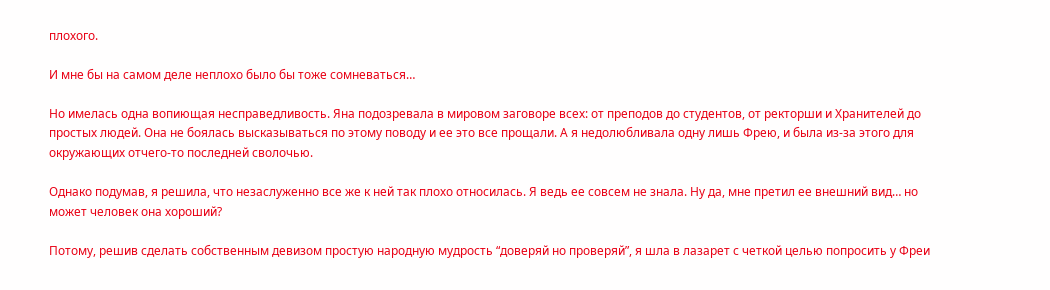плохого.

И мне бы на самом деле неплохо было бы тоже сомневаться…

Но имелась одна вопиющая несправедливость. Яна подозревала в мировом заговоре всех: от преподов до студентов, от ректорши и Хранителей до простых людей. Она не боялась высказываться по этому поводу и ее это все прощали. А я недолюбливала одну лишь Фрею, и была из-за этого для окружающих отчего-то последней сволочью.

Однако подумав, я решила, что незаслуженно все же к ней так плохо относилась. Я ведь ее совсем не знала. Ну да, мне претил ее внешний вид… но может человек она хороший?

Потому, решив сделать собственным девизом простую народную мудрость “доверяй но проверяй”, я шла в лазарет с четкой целью попросить у Фреи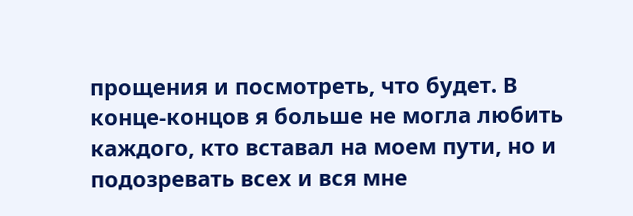прощения и посмотреть, что будет. В конце-концов я больше не могла любить каждого, кто вставал на моем пути, но и подозревать всех и вся мне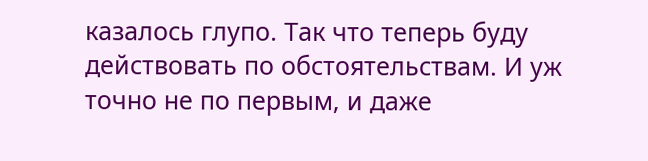казалось глупо. Так что теперь буду действовать по обстоятельствам. И уж точно не по первым, и даже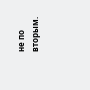не по вторым.